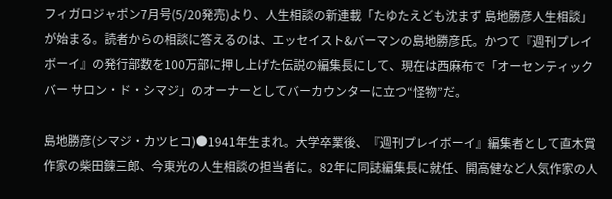フィガロジャポン7月号(5/20発売)より、人生相談の新連載「たゆたえども沈まず 島地勝彦人生相談」が始まる。読者からの相談に答えるのは、エッセイスト&バーマンの島地勝彦氏。かつて『週刊プレイボーイ』の発行部数を100万部に押し上げた伝説の編集長にして、現在は西麻布で「オーセンティックバー サロン・ド・シマジ」のオーナーとしてバーカウンターに立つ“怪物”だ。

島地勝彦(シマジ・カツヒコ)●1941年生まれ。大学卒業後、『週刊プレイボーイ』編集者として直木賞作家の柴田錬三郎、今東光の人生相談の担当者に。82年に同誌編集長に就任、開高健など人気作家の人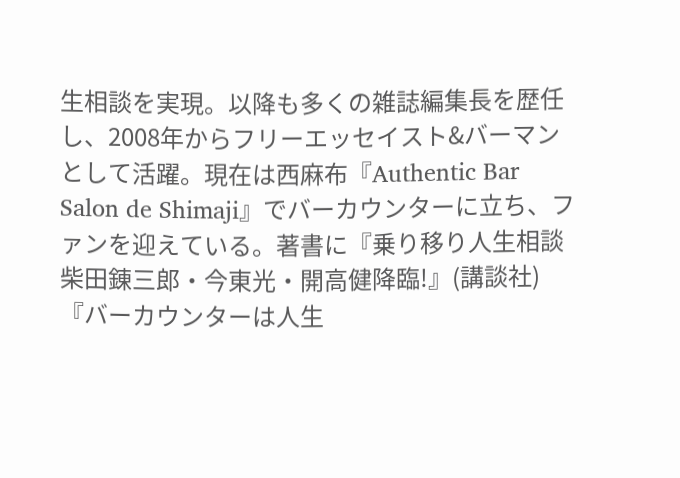生相談を実現。以降も多くの雑誌編集長を歴任し、2008年からフリーエッセイスト&バーマンとして活躍。現在は西麻布『Authentic Bar Salon de Shimaji』でバーカウンターに立ち、ファンを迎えている。著書に『乗り移り人生相談 柴田錬三郎・今東光・開高健降臨!』(講談社)『バーカウンターは人生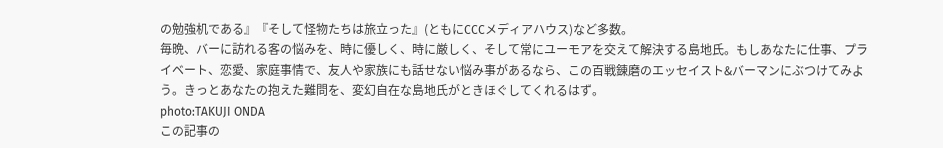の勉強机である』『そして怪物たちは旅立った』(ともにCCCメディアハウス)など多数。
毎晩、バーに訪れる客の悩みを、時に優しく、時に厳しく、そして常にユーモアを交えて解決する島地氏。もしあなたに仕事、プライベート、恋愛、家庭事情で、友人や家族にも話せない悩み事があるなら、この百戦錬磨のエッセイスト&バーマンにぶつけてみよう。きっとあなたの抱えた難問を、変幻自在な島地氏がときほぐしてくれるはず。
photo:TAKUJI ONDA
この記事の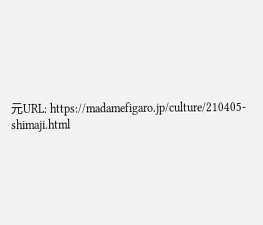元URL: https://madamefigaro.jp/culture/210405-shimaji.html